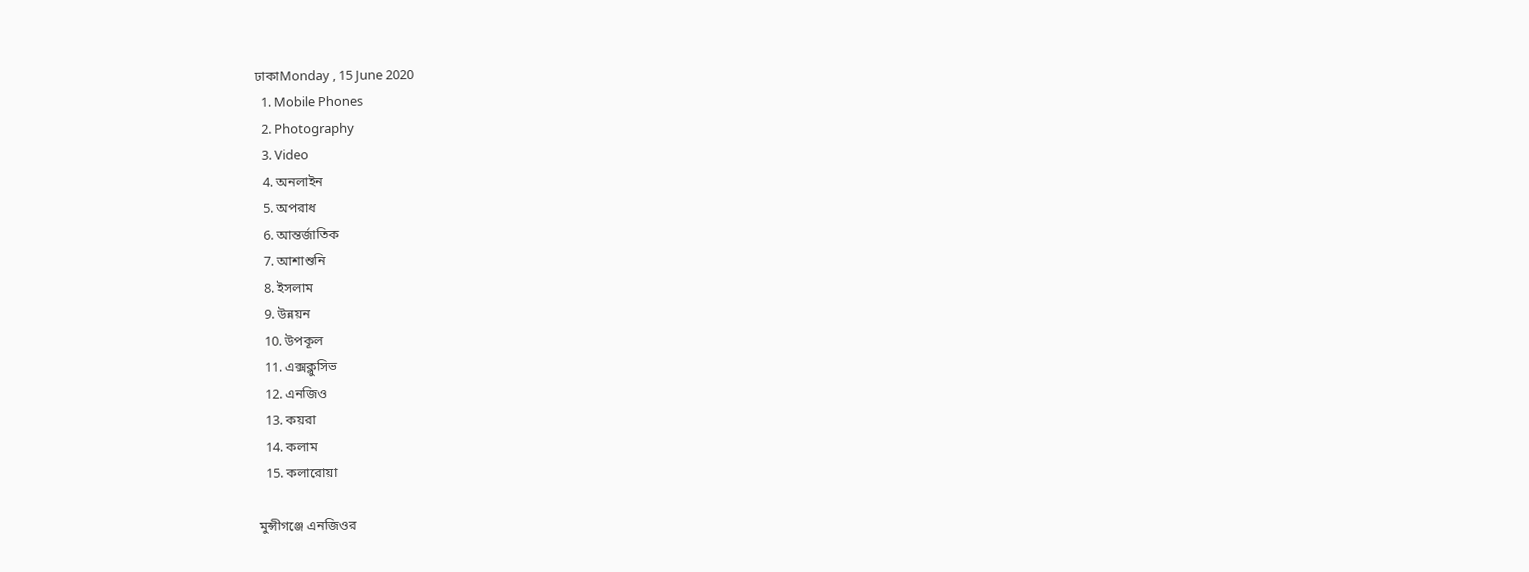ঢাকাMonday , 15 June 2020
  1. Mobile Phones
  2. Photography
  3. Video
  4. অনলাইন
  5. অপরাধ
  6. আন্তর্জাতিক
  7. আশাশুনি
  8. ইসলাম
  9. উন্নয়ন
  10. উপকূল
  11. এক্সক্লুসিভ
  12. এনজিও
  13. কয়রা
  14. কলাম
  15. কলারোয়া

মুন্সীগঞ্জে এনজিওর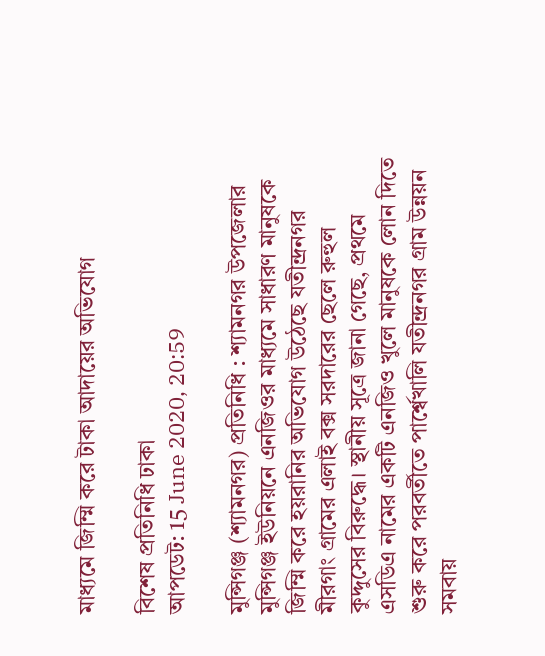মাধ্যমে জিম্মি করে টাকা আদায়ের অভিযোগ

বিশেষ প্রতিনিধি ঢাকা
আপডেট: 15 June 2020, 20:59

মুন্সিগঞ্জ (শ্যামনগর) প্রতিনিধি : শ্যামনগর উপজেলার মুন্সিগঞ্জ ইউনিয়নে এনজিওর মাধ্যমে সাধারণ মানুষকে জিম্মি করে হয়রানির অভিযোগ উঠেছে যতীন্দ্রনগর মীরগাং গ্রামের এলাই বক্স সরদারের ছেলে রুহুল কুদ্দুসের বিরুদ্ধে। স্থানীয় সূত্রে জানা গেছে, প্রথমে এসডিএ নামের একটি এনজিও খুলে মানুষকে লোন দিতে শুরু করে পরবর্তীতে পার্শ্বেখালি যতীন্দ্রনগর গ্রাম উন্নয়ন সমবায়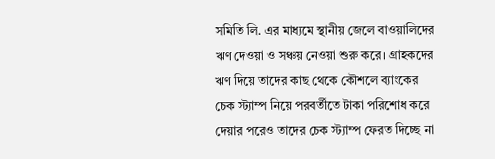সমিতি লি. এর মাধ্যমে স্থানীয় জেলে বাওয়ালিদের ঋণ দেওয়া ও সঞ্চয় নেওয়া শুরু করে। গ্রাহকদের ঋণ দিয়ে তাদের কাছ থেকে কৌশলে ব্যাংকের চেক স্ট্যাম্প নিয়ে পরবর্তীতে টাকা পরিশোধ করে দেয়ার পরেও তাদের চেক স্ট্যাম্প ফেরত দিচ্ছে না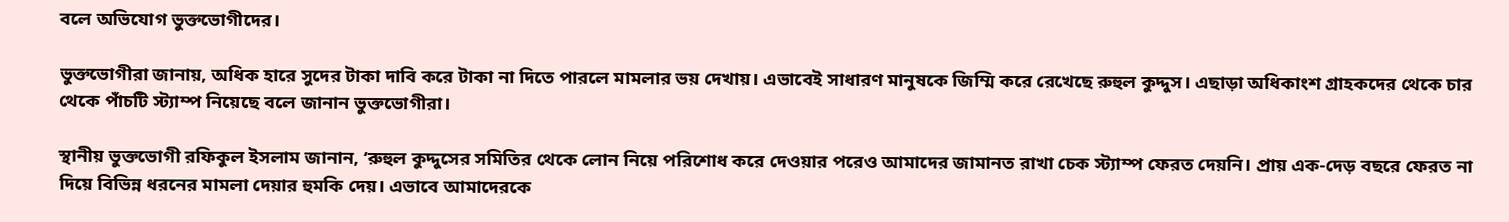বলে অভিযোগ ভুক্তভোগীদের।

ভুক্তভোগীরা জানায়, অধিক হারে সুদের টাকা দাবি করে টাকা না দিতে পারলে মামলার ভয় দেখায়। এভাবেই সাধারণ মানুষকে জিম্মি করে রেখেছে রুহুল কুদ্দুস। এছাড়া অধিকাংশ গ্রাহকদের থেকে চার থেকে পাঁচটি স্ট্যাম্প নিয়েছে বলে জানান ভুক্তভোগীরা।

স্থানীয় ভুক্তভোগী রফিকুল ইসলাম জানান, ‘রুহুল কুদ্দুসের সমিতির থেকে লোন নিয়ে পরিশোধ করে দেওয়ার পরেও আমাদের জামানত রাখা চেক স্ট্যাম্প ফেরত দেয়নি। প্রায় এক-দেড় বছরে ফেরত না দিয়ে বিভিন্ন ধরনের মামলা দেয়ার হুমকি দেয়। এভাবে আমাদেরকে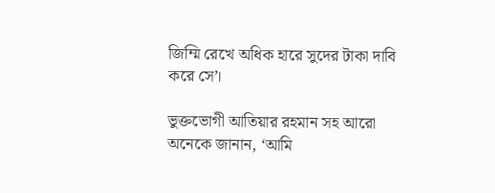জিম্মি রেখে অধিক হারে সুদের টাকা দাবি করে সে’।

ভুক্তভোগী আতিয়ার রহমান সহ আরো অনেকে জানান, ‘আমি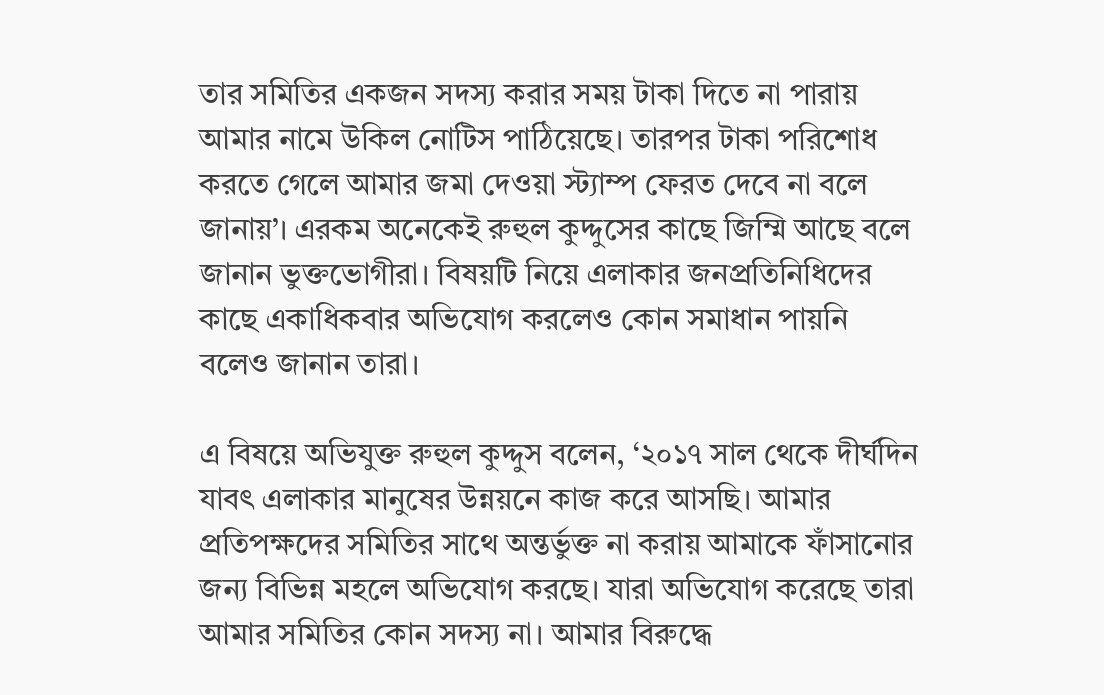তার সমিতির একজন সদস্য করার সময় টাকা দিতে না পারায় আমার নামে উকিল নোটিস পাঠিয়েছে। তারপর টাকা পরিশোধ করতে গেলে আমার জমা দেওয়া স্ট্যাম্প ফেরত দেবে না বলে জানায়’। এরকম অনেকেই রুহুল কুদ্দুসের কাছে জিম্মি আছে বলে জানান ভুক্তভোগীরা। বিষয়টি নিয়ে এলাকার জনপ্রতিনিধিদের কাছে একাধিকবার অভিযোগ করলেও কোন সমাধান পায়নি বলেও জানান তারা।

এ বিষয়ে অভিযুক্ত রুহুল কুদ্দুস বলেন, ‘২০১৭ সাল থেকে দীর্ঘদিন যাবৎ এলাকার মানুষের উন্নয়নে কাজ করে আসছি। আমার প্রতিপক্ষদের সমিতির সাথে অন্তর্ভুক্ত না করায় আমাকে ফাঁসানোর জন্য বিভিন্ন মহলে অভিযোগ করছে। যারা অভিযোগ করেছে তারা আমার সমিতির কোন সদস্য না। আমার বিরুদ্ধে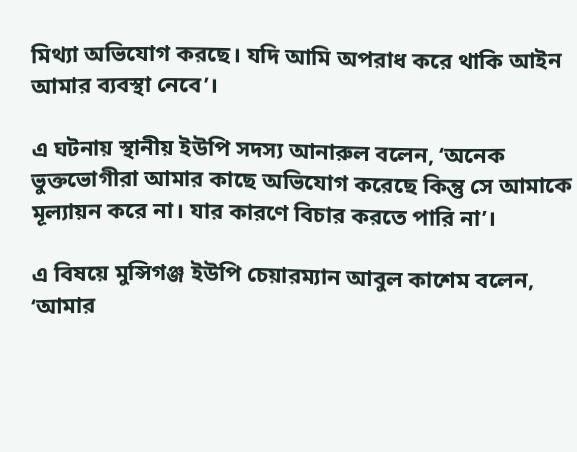মিথ্যা অভিযোগ করছে। যদি আমি অপরাধ করে থাকি আইন আমার ব্যবস্থা নেবে’।

এ ঘটনায় স্থানীয় ইউপি সদস্য আনারুল বলেন, ‘অনেক ভুক্তভোগীরা আমার কাছে অভিযোগ করেছে কিন্তু সে আমাকে মূল্যায়ন করে না। যার কারণে বিচার করতে পারি না’।

এ বিষয়ে মুন্সিগঞ্জ ইউপি চেয়ারম্যান আবুল কাশেম বলেন, ‘আমার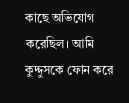কাছে অভিযোগ করেছিল। আমি কুদ্দুসকে ফোন করে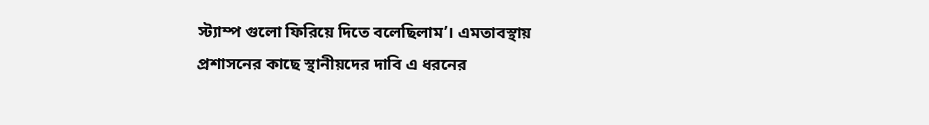স্ট্যাম্প গুলো ফিরিয়ে দিতে বলেছিলাম’। এমতাবস্থায় প্রশাসনের কাছে স্থানীয়দের দাবি এ ধরনের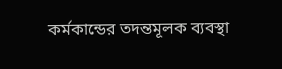কর্মকান্ডের তদন্তমূলক ব্যবস্থা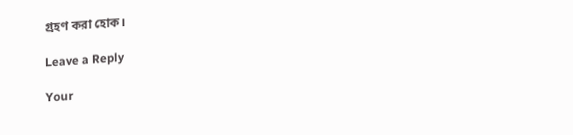গ্রহণ করা হোক।

Leave a Reply

Your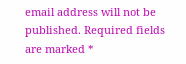email address will not be published. Required fields are marked *